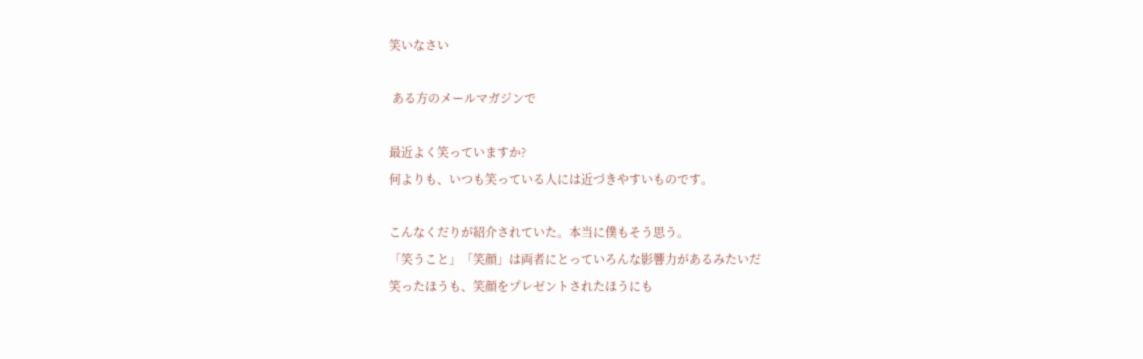笑いなさい

 ある方のメールマガジンで

最近よく笑っていますか?
何よりも、いつも笑っている人には近づきやすいものです。

こんなくだりが紹介されていた。本当に僕もそう思う。
「笑うこと」「笑顔」は両者にとっていろんな影響力があるみたいだ
笑ったほうも、笑顔をプレゼントされたほうにも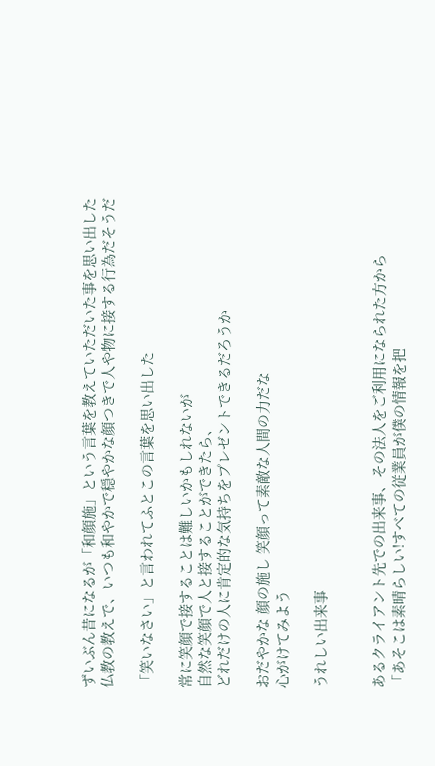ずいぶん昔になるが「和顔施」という言葉を教えていただいた事を思い出した
仏教の教えで、いつも和やかで穏やかな顔つきで人や物に接する行為だそうだ

「笑いなさい」と言われてふとこの言葉を思い出した

常に笑顔で接することは難しいかもしれないが
自然な笑顔で人と接することができたら、
どれだけの人に肯定的な気持ちをプレゼントできるだろうか

おだやかな 顔の施し 笑顔って素敵な人間の力だな
心がけてみよう

うれしい出来事


あるクライアント先での出来事、その法人をご利用になられた方から
「あそこは素晴らしい!すべての従業員が僕の情報を把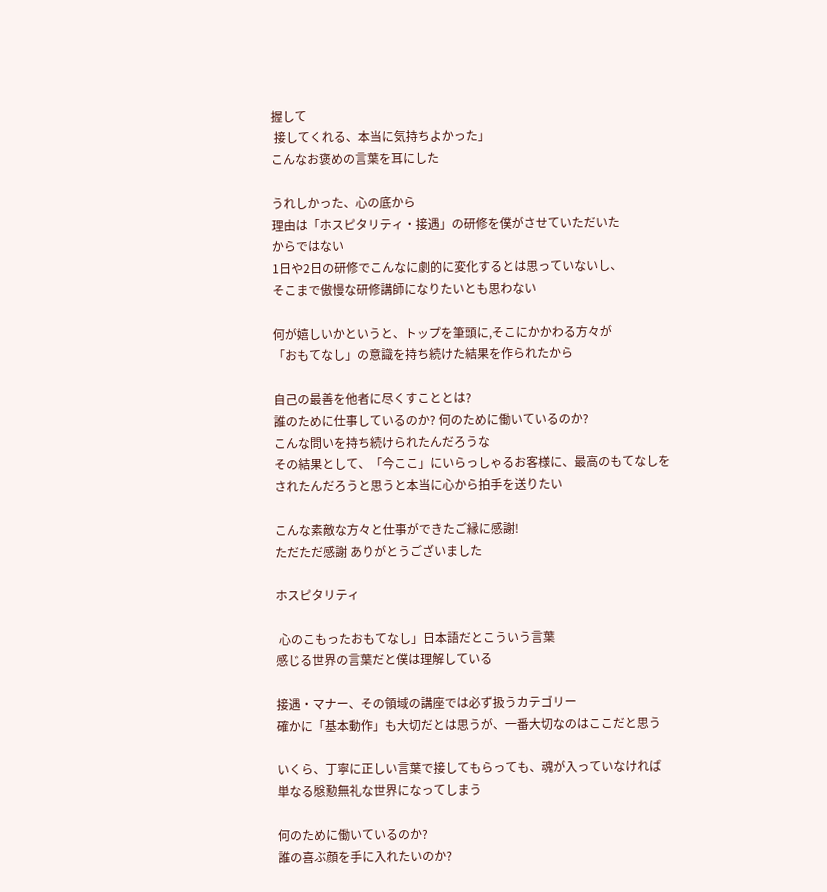握して
 接してくれる、本当に気持ちよかった」
こんなお褒めの言葉を耳にした

うれしかった、心の底から
理由は「ホスピタリティ・接遇」の研修を僕がさせていただいた
からではない
1日や2日の研修でこんなに劇的に変化するとは思っていないし、
そこまで傲慢な研修講師になりたいとも思わない

何が嬉しいかというと、トップを筆頭に,そこにかかわる方々が
「おもてなし」の意識を持ち続けた結果を作られたから

自己の最善を他者に尽くすこととは?
誰のために仕事しているのか? 何のために働いているのか?
こんな問いを持ち続けられたんだろうな
その結果として、「今ここ」にいらっしゃるお客様に、最高のもてなしを
されたんだろうと思うと本当に心から拍手を送りたい

こんな素敵な方々と仕事ができたご縁に感謝!
ただただ感謝 ありがとうございました

ホスピタリティ

 心のこもったおもてなし」日本語だとこういう言葉
感じる世界の言葉だと僕は理解している

接遇・マナー、その領域の講座では必ず扱うカテゴリー
確かに「基本動作」も大切だとは思うが、一番大切なのはここだと思う

いくら、丁寧に正しい言葉で接してもらっても、魂が入っていなければ
単なる慇懃無礼な世界になってしまう

何のために働いているのか?
誰の喜ぶ顔を手に入れたいのか?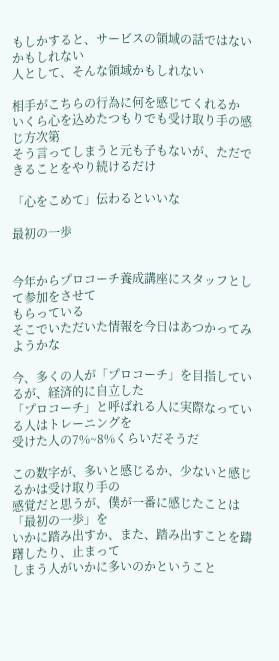もしかすると、サービスの領域の話ではないかもしれない
人として、そんな領域かもしれない

相手がこちらの行為に何を感じてくれるか
いくら心を込めたつもりでも受け取り手の感じ方次第
そう言ってしまうと元も子もないが、ただできることをやり続けるだけ

「心をこめて」伝わるといいな

最初の一歩


今年からプロコーチ養成講座にスタッフとして参加をさせて
もらっている
そこでいただいた情報を今日はあつかってみようかな

今、多くの人が「プロコーチ」を目指しているが、経済的に自立した
「プロコーチ」と呼ばれる人に実際なっている人はトレーニングを
受けた人の7%~8%くらいだそうだ

この数字が、多いと感じるか、少ないと感じるかは受け取り手の
感覚だと思うが、僕が一番に感じたことは「最初の一歩」を
いかに踏み出すか、また、踏み出すことを躊躇したり、止まって
しまう人がいかに多いのかということ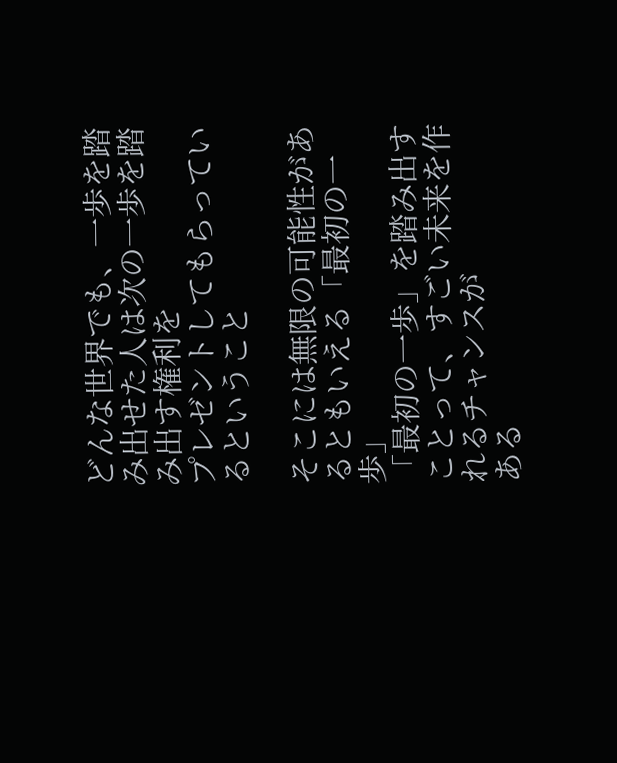どんな世界でも、一歩を踏み出せた人は次の一歩を踏み出す権利を
プレゼントしてもらっているということ

そこには無限の可能性があるともいえる「最初の一歩」
「最初の一歩」を踏み出すことって、すごい未来を作れるチャンスが
ある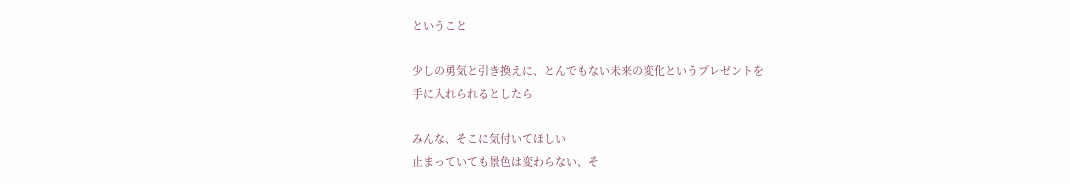ということ

少しの勇気と引き換えに、とんでもない未来の変化というプレゼントを
手に入れられるとしたら

みんな、そこに気付いてほしい
止まっていても景色は変わらない、そ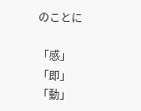のことに

「感」「即」「動」